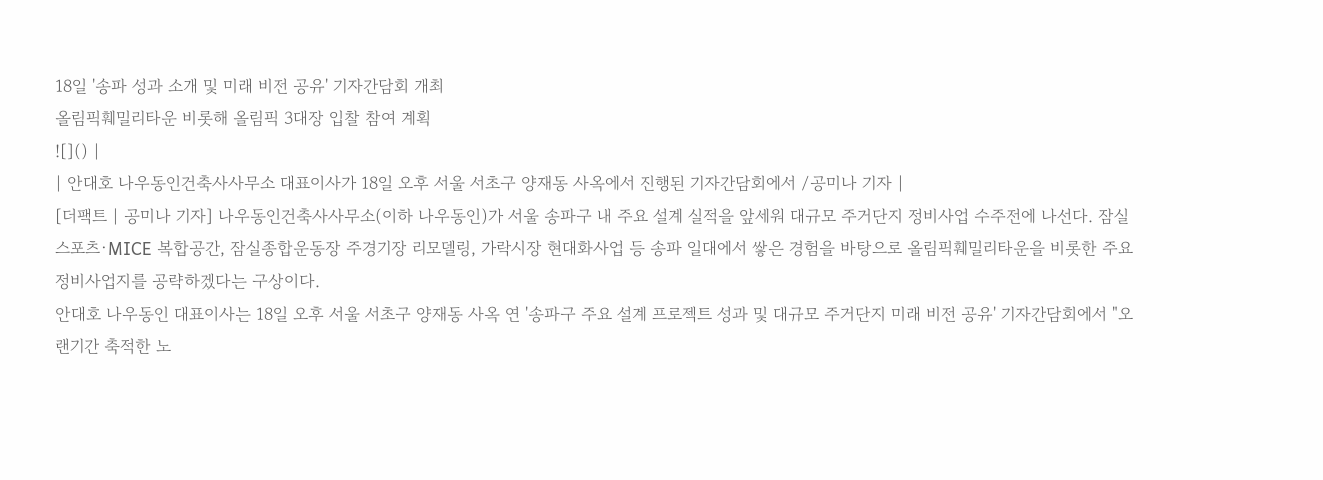18일 '송파 성과 소개 및 미래 비전 공유' 기자간담회 개최
올림픽훼밀리타운 비롯해 올림픽 3대장 입찰 참여 계획
![]() |
| 안대호 나우동인건축사사무소 대표이사가 18일 오후 서울 서초구 양재동 사옥에서 진행된 기자간담회에서 /공미나 기자 |
[더팩트 | 공미나 기자] 나우동인건축사사무소(이하 나우동인)가 서울 송파구 내 주요 설계 실적을 앞세워 대규모 주거단지 정비사업 수주전에 나선다. 잠실 스포츠·MICE 복합공간, 잠실종합운동장 주경기장 리모델링, 가락시장 현대화사업 등 송파 일대에서 쌓은 경험을 바탕으로 올림픽훼밀리타운을 비롯한 주요 정비사업지를 공략하겠다는 구상이다.
안대호 나우동인 대표이사는 18일 오후 서울 서초구 양재동 사옥 연 '송파구 주요 설계 프로젝트 성과 및 대규모 주거단지 미래 비전 공유' 기자간담회에서 "오랜기간 축적한 노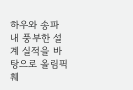하우와 송파 내 풍부한 설계 실적을 바탕으로 올림픽훼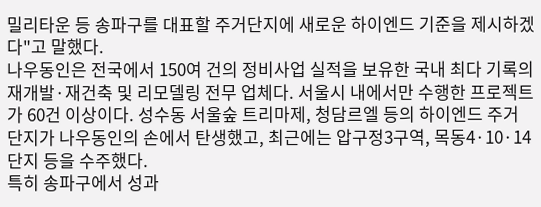밀리타운 등 송파구를 대표할 주거단지에 새로운 하이엔드 기준을 제시하겠다"고 말했다.
나우동인은 전국에서 150여 건의 정비사업 실적을 보유한 국내 최다 기록의 재개발·재건축 및 리모델링 전무 업체다. 서울시 내에서만 수행한 프로젝트가 60건 이상이다. 성수동 서울숲 트리마제, 청담르엘 등의 하이엔드 주거 단지가 나우동인의 손에서 탄생했고, 최근에는 압구정3구역, 목동4·10·14단지 등을 수주했다.
특히 송파구에서 성과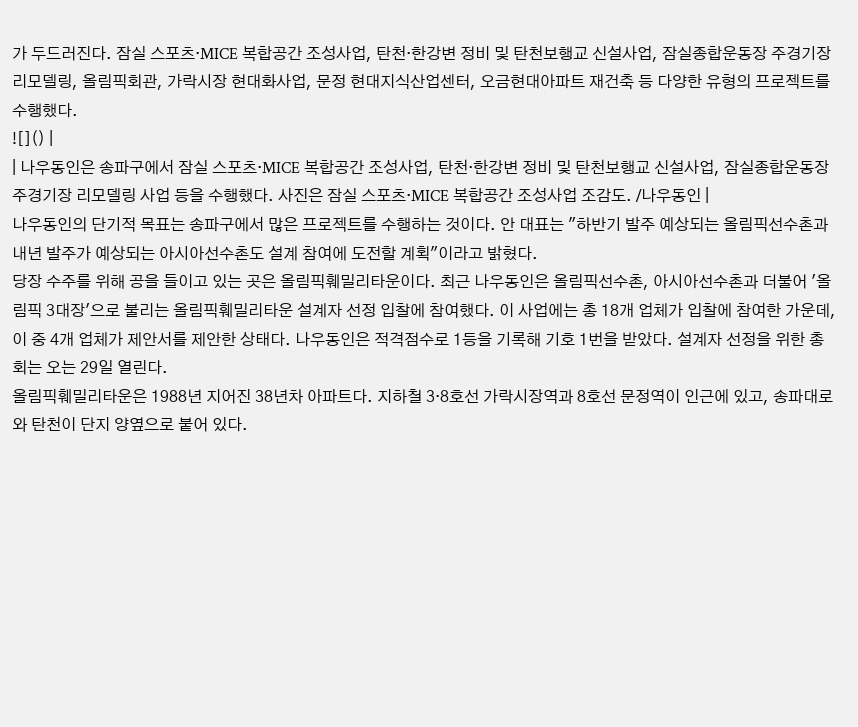가 두드러진다. 잠실 스포츠·MICE 복합공간 조성사업, 탄천·한강변 정비 및 탄천보행교 신설사업, 잠실종합운동장 주경기장 리모델링, 올림픽회관, 가락시장 현대화사업, 문정 현대지식산업센터, 오금현대아파트 재건축 등 다양한 유형의 프로젝트를 수행했다.
![]() |
| 나우동인은 송파구에서 잠실 스포츠·MICE 복합공간 조성사업, 탄천·한강변 정비 및 탄천보행교 신설사업, 잠실종합운동장 주경기장 리모델링 사업 등을 수행했다. 사진은 잠실 스포츠·MICE 복합공간 조성사업 조감도. /나우동인 |
나우동인의 단기적 목표는 송파구에서 많은 프로젝트를 수행하는 것이다. 안 대표는 "하반기 발주 예상되는 올림픽선수촌과 내년 발주가 예상되는 아시아선수촌도 설계 참여에 도전할 계획"이라고 밝혔다.
당장 수주를 위해 공을 들이고 있는 곳은 올림픽훼밀리타운이다. 최근 나우동인은 올림픽선수촌, 아시아선수촌과 더불어 '올림픽 3대장'으로 불리는 올림픽훼밀리타운 설계자 선정 입찰에 참여했다. 이 사업에는 총 18개 업체가 입찰에 참여한 가운데, 이 중 4개 업체가 제안서를 제안한 상태다. 나우동인은 적격점수로 1등을 기록해 기호 1번을 받았다. 설계자 선정을 위한 총회는 오는 29일 열린다.
올림픽훼밀리타운은 1988년 지어진 38년차 아파트다. 지하철 3·8호선 가락시장역과 8호선 문정역이 인근에 있고, 송파대로와 탄천이 단지 양옆으로 붙어 있다.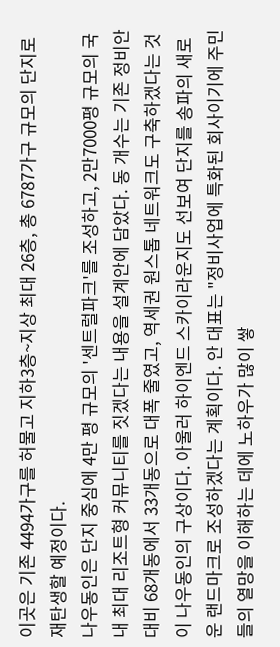이곳은 기존 4494가구를 허물고 지하3층~지상 최대 26층, 총 6787가구 규모의 단지로 재탄생할 예정이다.
나우동인은 단지 중심에 4만 평 규모의 '센트럴파크'를 조성하고, 2만7000평 규모의 국내 최대 리조트형 커뮤니티를 짓겠다는 내용을 설계안에 담았다. 동 개수는 기존 정비안 대비 68개동에서 33개동으로 대폭 줄였고, 역세권 원스톱 네트워크도 구축하겠다는 것이 나우동인의 구상이다. 아울러 하이엔드 스카이라운지도 선보여 단지를 송파의 새로운 랜드마크로 조성하겠다는 계획이다. 안 대표는 "정비사업에 특화된 회사이기에 주민들의 열망을 이해하는 데에 노하우가 많이 쌓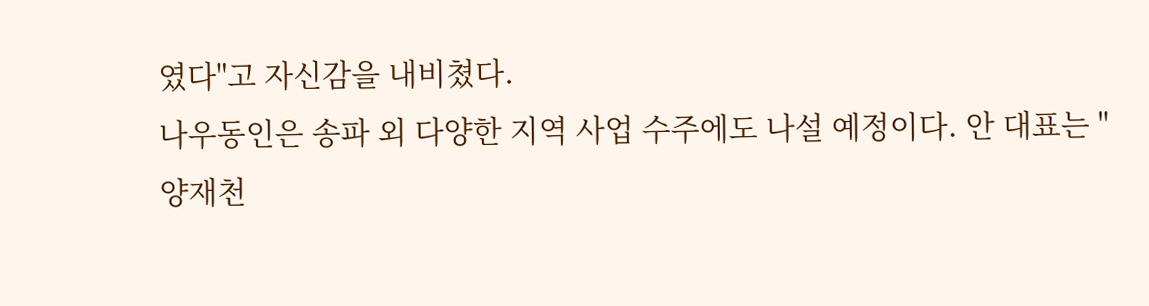였다"고 자신감을 내비쳤다.
나우동인은 송파 외 다양한 지역 사업 수주에도 나설 예정이다. 안 대표는 "양재천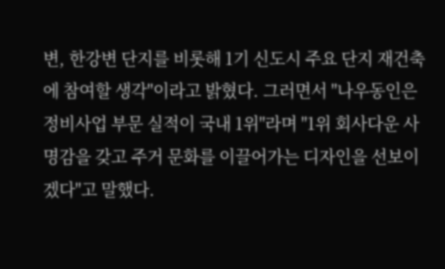변, 한강변 단지를 비롯해 1기 신도시 주요 단지 재건축에 참여할 생각"이라고 밝혔다. 그러면서 "나우동인은 정비사업 부문 실적이 국내 1위"라며 "1위 회사다운 사명감을 갖고 주거 문화를 이끌어가는 디자인을 선보이겠다"고 말했다.